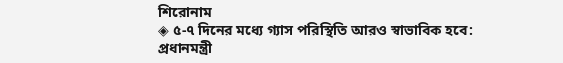শিরোনাম
◈ ৫-৭ দিনের মধ্যে গ্যাস পরিস্থিতি আরও স্বাভাবিক হবে: প্রধানমন্ত্রী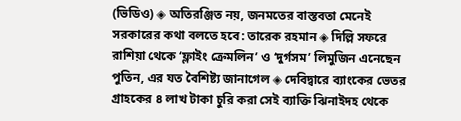(ভিডিও) ◈ অতিরঞ্জিত নয়, জনমতের বাস্তবতা মেনেই সরকারের কথা বলতে হবে: তারেক রহমান ◈ দিল্লি সফরে রাশিয়া থেকে ‘ফ্লাইং ক্রেমলিন’ ও ‘দুর্গসম’ লিমুজিন এনেছেন পুতিন, এর যত বৈশিষ্ট্য জানাগেল ◈ দেবিদ্বারে ব্যাংকের ভেতর গ্রাহকের ৪ লাখ টাকা চুরি করা সেই ব্যাক্তি ঝিনাইদহ থেকে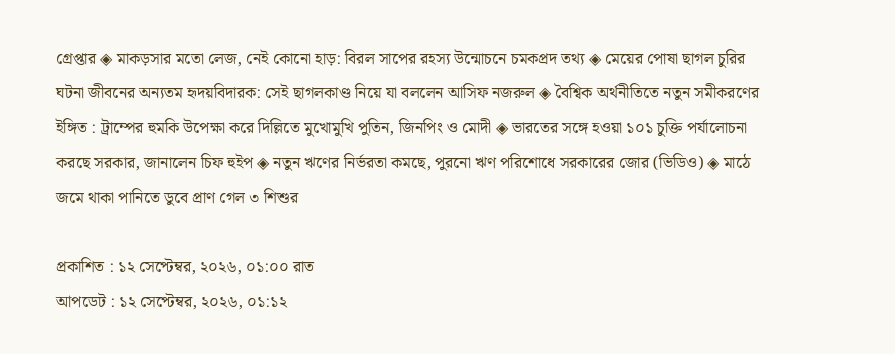গ্রেপ্তার ◈ মাকড়সার মতো লেজ, নেই কোনো হাড়: বিরল সাপের রহস্য উন্মোচনে চমকপ্রদ তথ্য ◈ মেয়ের পোষা ছাগল চুরির ঘটনা জীবনের অন্যতম হৃদয়বিদারক: সেই ছাগলকাণ্ড নিয়ে যা বললেন আসিফ নজরুল ◈ বৈশ্বিক অর্থনীতিতে নতুন সমীকরণের ইঙ্গিত : ট্রাম্পের হুমকি উপেক্ষা করে দিল্লিতে মুখোমুখি পুতিন, জিনপিং ও মোদী ◈ ভারতের সঙ্গে হওয়া ১০১ চুক্তি পর্যালোচনা করছে সরকার, জানালেন চিফ হুইপ ◈ নতুন ঋণের নির্ভরতা কমছে, পুরনো ঋণ পরিশোধে সরকারের জোর (ভিডিও) ◈ মাঠে জমে থাকা পানিতে ডুবে প্রাণ গেল ৩ শিশুর

প্রকাশিত : ১২ সেপ্টেম্বর, ২০২৬, ০১:০০ রাত
আপডেট : ১২ সেপ্টেম্বর, ২০২৬, ০১:১২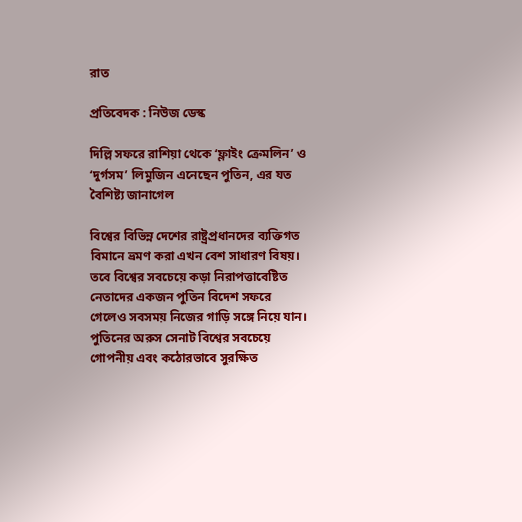রাত

প্রতিবেদক : নিউজ ডেস্ক

দিল্লি সফরে রাশিয়া থেকে ‘ফ্লাইং ক্রেমলিন’ ও ‘দুর্গসম’ লিমুজিন এনেছেন পুতিন, এর যত বৈশিষ্ট্য জানাগেল

বিশ্বের বিভিন্ন দেশের রাষ্ট্রপ্রধানদের ব্যক্তিগত বিমানে ভ্রমণ করা এখন বেশ সাধারণ বিষয়। তবে বিশ্বের সবচেয়ে কড়া নিরাপত্তাবেষ্টিত নেতাদের একজন পুতিন বিদেশ সফরে গেলেও সবসময় নিজের গাড়ি সঙ্গে নিয়ে যান। পুতিনের অরুস সেনাট বিশ্বের সবচেয়ে গোপনীয় এবং কঠোরভাবে সুরক্ষিত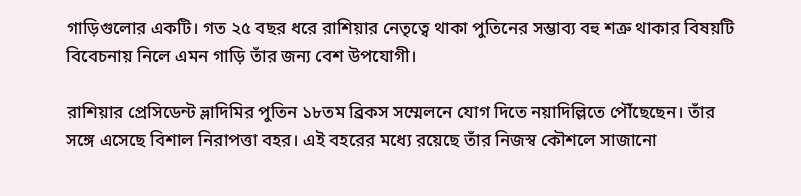গাড়িগুলোর একটি। গত ২৫ বছর ধরে রাশিয়ার নেতৃত্বে থাকা পুতিনের সম্ভাব্য বহু শত্রু থাকার বিষয়টি বিবেচনায় নিলে এমন গাড়ি তাঁর জন্য বেশ উপযোগী।

রাশিয়ার প্রেসিডেন্ট ভ্লাদিমির পুতিন ১৮তম ব্রিকস সম্মেলনে যোগ দিতে নয়াদিল্লিতে পৌঁছেছেন। তাঁর সঙ্গে এসেছে বিশাল নিরাপত্তা বহর। এই বহরের মধ্যে রয়েছে তাঁর নিজস্ব কৌশলে সাজানো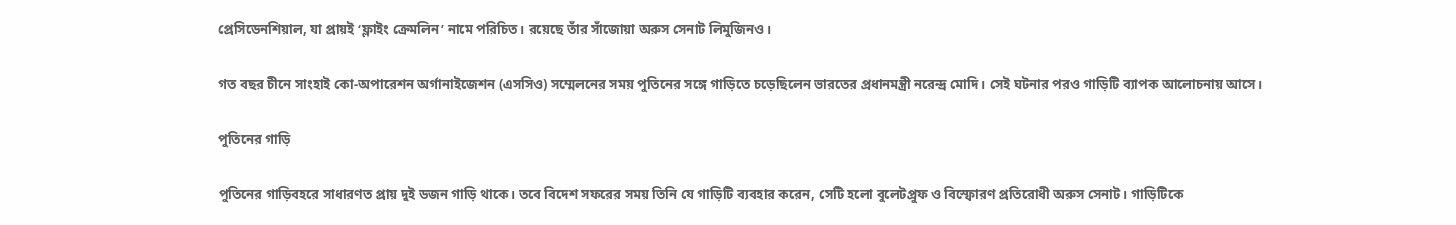প্রেসিডেনশিয়াল, যা প্রায়ই ‘ফ্লাইং ক্রেমলিন’ নামে পরিচিত। রয়েছে তাঁর সাঁজোয়া অরুস সেনাট লিমুজিনও।

গত বছর চীনে সাংহাই কো-অপারেশন অর্গানাইজেশন (এসসিও) সম্মেলনের সময় পুতিনের সঙ্গে গাড়িতে চড়েছিলেন ভারতের প্রধানমন্ত্রী নরেন্দ্র মোদি। সেই ঘটনার পরও গাড়িটি ব্যাপক আলোচনায় আসে।

পুতিনের গাড়ি

পুতিনের গাড়িবহরে সাধারণত প্রায় দুই ডজন গাড়ি থাকে। তবে বিদেশ সফরের সময় তিনি যে গাড়িটি ব্যবহার করেন, সেটি হলো বুলেটপ্রুফ ও বিস্ফোরণ প্রতিরোধী অরুস সেনাট। গাড়িটিকে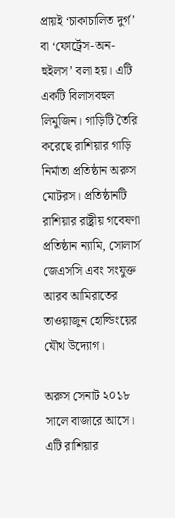প্রায়ই ‘চাকাচালিত দুর্গ’ বা ‘ফোর্ট্রেস-অন-হুইলস’ বলা হয়। এটি একটি বিলাসবহুল লিমুজিন। গাড়িটি তৈরি করেছে রাশিয়ার গাড়ি নির্মাতা প্রতিষ্ঠান অরুস মোটরস। প্রতিষ্ঠানটি রাশিয়ার রাষ্ট্রীয় গবেষণা প্রতিষ্ঠান ন্যামি, সোলার্স জেএসসি এবং সংযুক্ত আরব আমিরাতের তাওয়াজুন হোল্ডিংয়ের যৌথ উদ্যোগ।

অরুস সেনাট ২০১৮ সালে বাজারে আসে। এটি রাশিয়ার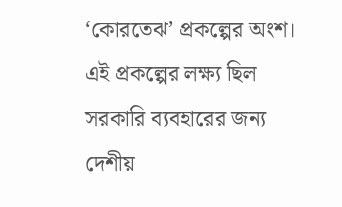‘কোরতেঝ’ প্রকল্পের অংশ। এই প্রকল্পের লক্ষ্য ছিল সরকারি ব্যবহারের জন্য দেশীয়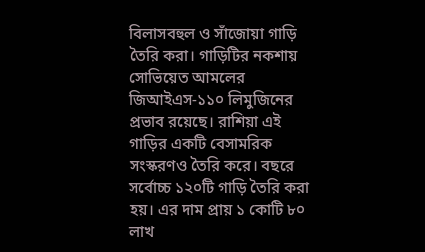বিলাসবহুল ও সাঁজোয়া গাড়ি তৈরি করা। গাড়িটির নকশায় সোভিয়েত আমলের জিআইএস-১১০ লিমুজিনের প্রভাব রয়েছে। রাশিয়া এই গাড়ির একটি বেসামরিক সংস্করণও তৈরি করে। বছরে সর্বোচ্চ ১২০টি গাড়ি তৈরি করা হয়। এর দাম প্রায় ১ কোটি ৮০ লাখ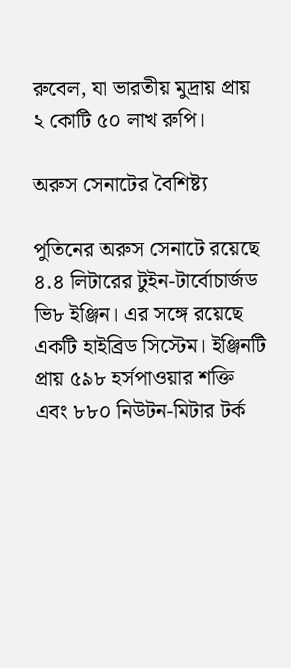রুবেল, যা ভারতীয় মুদ্রায় প্রায় ২ কোটি ৫০ লাখ রুপি।

অরুস সেনাটের বৈশিষ্ট্য

পুতিনের অরুস সেনাটে রয়েছে ৪.৪ লিটারের টুইন-টার্বোচার্জড ভি৮ ইঞ্জিন। এর সঙ্গে রয়েছে একটি হাইব্রিড সিস্টেম। ইঞ্জিনটি প্রায় ৫৯৮ হর্সপাওয়ার শক্তি এবং ৮৮০ নিউটন-মিটার টর্ক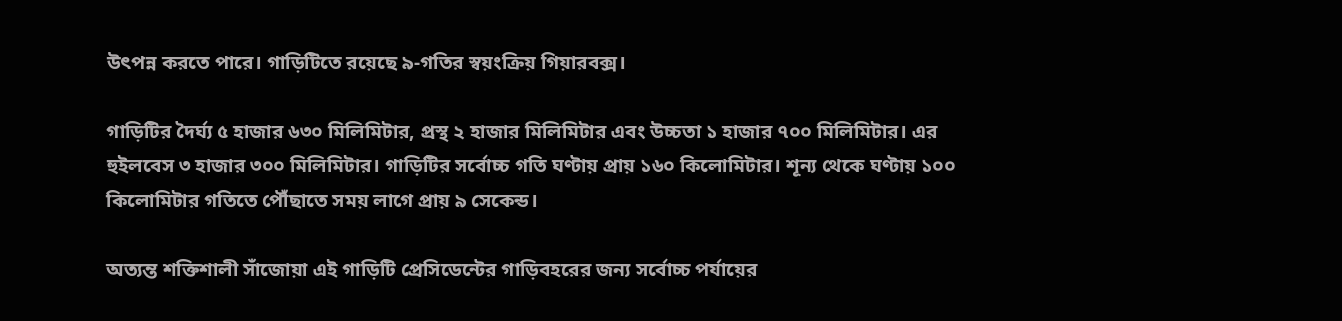উৎপন্ন করতে পারে। গাড়িটিতে রয়েছে ৯-গতির স্বয়ংক্রিয় গিয়ারবক্স।

গাড়িটির দৈর্ঘ্য ৫ হাজার ৬৩০ মিলিমিটার, প্রস্থ ২ হাজার মিলিমিটার এবং উচ্চতা ১ হাজার ৭০০ মিলিমিটার। এর হুইলবেস ৩ হাজার ৩০০ মিলিমিটার। গাড়িটির সর্বোচ্চ গতি ঘণ্টায় প্রায় ১৬০ কিলোমিটার। শূন্য থেকে ঘণ্টায় ১০০ কিলোমিটার গতিতে পৌঁছাতে সময় লাগে প্রায় ৯ সেকেন্ড।

অত্যন্ত শক্তিশালী সাঁজোয়া এই গাড়িটি প্রেসিডেন্টের গাড়িবহরের জন্য সর্বোচ্চ পর্যায়ের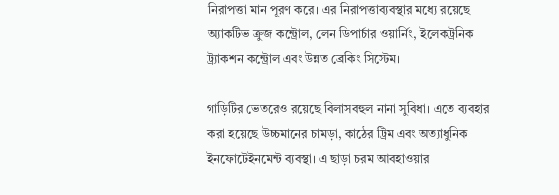নিরাপত্তা মান পূরণ করে। এর নিরাপত্তাব্যবস্থার মধ্যে রয়েছে অ্যাকটিভ ক্রুজ কন্ট্রোল, লেন ডিপার্চার ওয়ার্নিং, ইলেকট্রনিক ট্র্যাকশন কন্ট্রোল এবং উন্নত ব্রেকিং সিস্টেম।

গাড়িটির ভেতরেও রয়েছে বিলাসবহুল নানা সুবিধা। এতে ব্যবহার করা হয়েছে উচ্চমানের চামড়া, কাঠের ট্রিম এবং অত্যাধুনিক ইনফোটেইনমেন্ট ব্যবস্থা। এ ছাড়া চরম আবহাওয়ার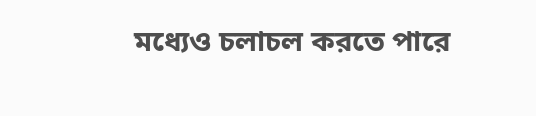মধ্যেও চলাচল করতে পারে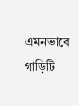এমনভাবে গাড়িটি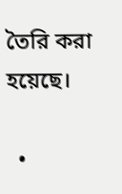তৈরি করা হয়েছে।

  •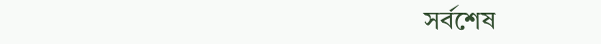সর্বশেষ